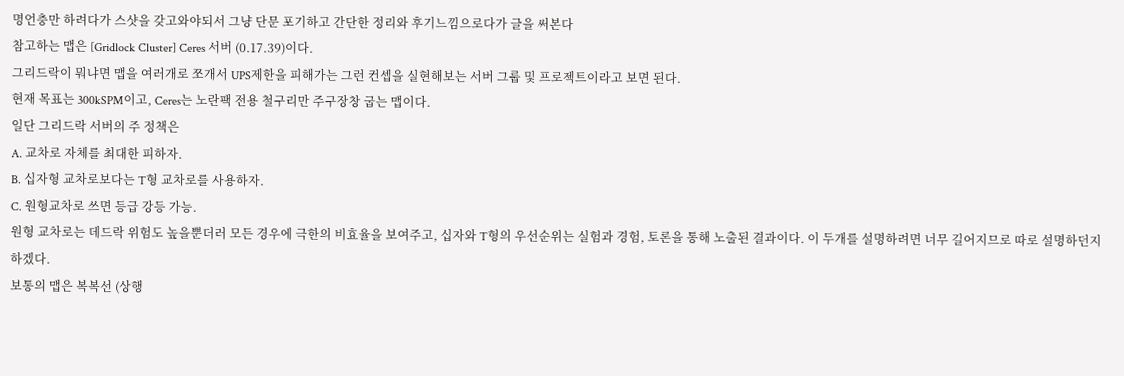명언충만 하려다가 스샷을 갖고와야되서 그냥 단문 포기하고 간단한 정리와 후기느낌으로다가 글을 써본다
참고하는 맵은 [Gridlock Cluster] Ceres 서버 (0.17.39)이다.
그리드락이 뭐냐면 맵을 여러개로 쪼개서 UPS제한을 피해가는 그런 컨셉을 실현해보는 서버 그룹 및 프로젝트이라고 보면 된다.
현재 목표는 300kSPM이고, Ceres는 노란팩 전용 철구리만 주구장창 굽는 맵이다.
일단 그리드락 서버의 주 정책은
A. 교차로 자체를 최대한 피하자.
B. 십자형 교차로보다는 T형 교차로를 사용하자.
C. 원형교차로 쓰면 등급 강등 가능.
원형 교차로는 데드락 위험도 높을뿐더러 모든 경우에 극한의 비효율을 보여주고, 십자와 T형의 우선순위는 실험과 경험, 토론을 통해 노출된 결과이다. 이 두개를 설명하려면 너무 길어지므로 따로 설명하던지 하겠다.
보통의 맵은 복복선 (상행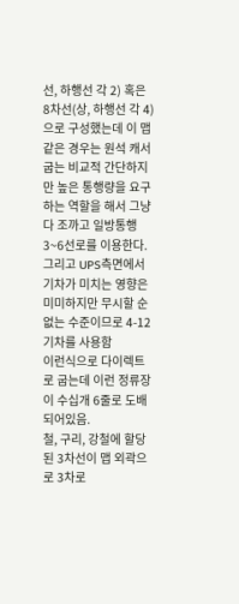선, 하행선 각 2) 혹은 8차선(상, 하행선 각 4) 으로 구성했는데 이 맵같은 경우는 원석 캐서 굽는 비교적 간단하지만 높은 통행량을 요구하는 역할을 해서 그냥 다 조까고 일방통행3~6선로를 이용한다.
그리고 UPS측면에서 기차가 미치는 영향은 미미하지만 무시할 순 없는 수준이므로 4-12 기차를 사용함
이런식으로 다이렉트로 굽는데 이런 정류장이 수십개 6줄로 도배되어있음.
철, 구리, 강철에 할당된 3차선이 맵 외곽으로 3차로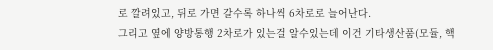로 깔려있고, 뒤로 가면 갈수록 하나씩 6차로로 늘어난다.
그리고 옆에 양방통행 2차로가 있는걸 알수있는데 이건 기타생산품(모듈, 핵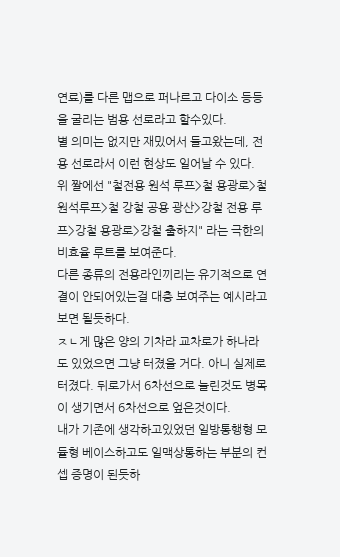연료)를 다른 맵으로 퍼나르고 다이소 등등을 굴리는 범용 선로라고 할수있다.
별 의미는 없지만 재밌어서 들고왔는데, 전용 선로라서 이런 현상도 일어날 수 있다.
위 짤에선 "철전용 원석 루프>철 용광로>철원석루프>철 강철 공용 광산>강철 전용 루프>강철 용광로>강철 출하지" 라는 극한의 비효율 루트를 보여준다.
다른 종류의 전용라인끼리는 유기적으로 연결이 안되어있는걸 대충 보여주는 예시라고 보면 될듯하다.
ㅈㄴ게 많은 양의 기차라 교차로가 하나라도 있었으면 그냥 터졌을 거다. 아니 실제로 터졌다. 뒤로가서 6차선으로 늘린것도 병목이 생기면서 6차선으로 엎은것이다.
내가 기존에 생각하고있었던 일방통행형 모듈형 베이스하고도 일맥상통하는 부분의 컨셉 증명이 된듯하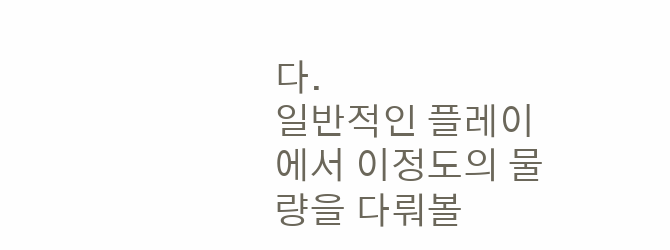다.
일반적인 플레이에서 이정도의 물량을 다뤄볼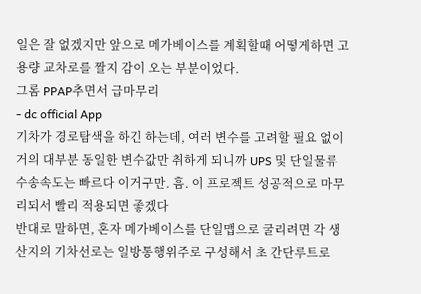일은 잘 없겠지만 앞으로 메가베이스를 계획할때 어떻게하면 고용량 교차로를 짤지 감이 오는 부분이었다.
그롬 PPAP추면서 급마무리
- dc official App
기차가 경로탐색을 하긴 하는데, 여러 변수를 고려할 필요 없이 거의 대부분 동일한 변수값만 취하게 되니까 UPS 및 단일물류 수송속도는 빠르다 이거구만. 흠. 이 프로젝트 성공적으로 마무리되서 빨리 적용되면 좋겠다
반대로 말하면, 혼자 메가베이스를 단일맵으로 굴리려면 각 생산지의 기차선로는 일방통행위주로 구성해서 초 간단루트로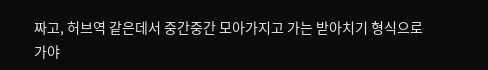짜고, 허브역 같은데서 중간중간 모아가지고 가는 받아치기 형식으로 가야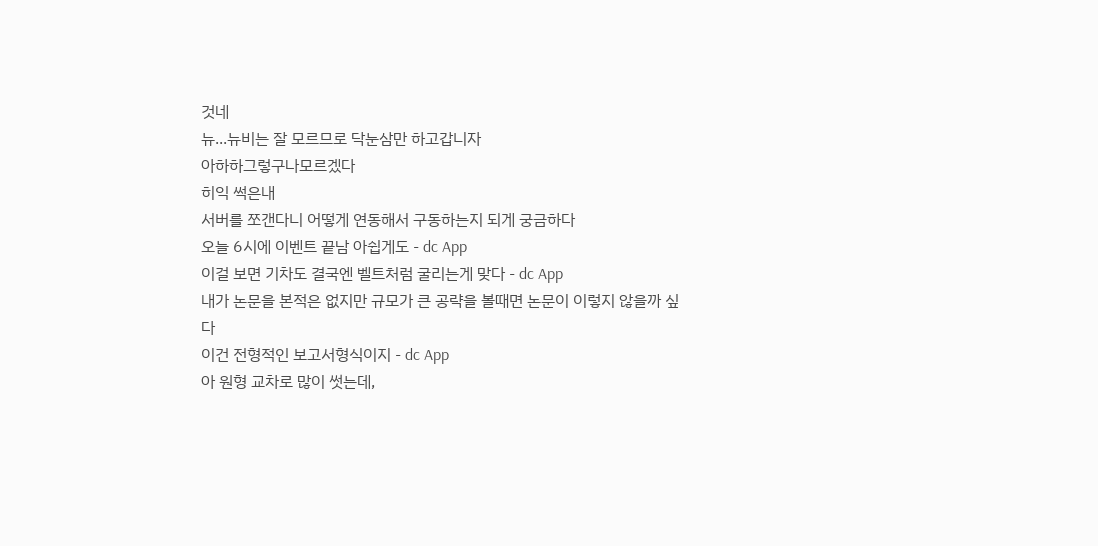것네
뉴...뉴비는 잘 모르므로 닥눈삼만 하고갑니자
아하하그렇구나모르겠다
히익 썩은내
서버를 쪼갠다니 어떻게 연동해서 구동하는지 되게 궁금하다
오늘 6시에 이벤트 끝남 아쉽게도 - dc App
이걸 보면 기차도 결국엔 벨트처럼 굴리는게 맞다 - dc App
내가 논문을 본적은 없지만 규모가 큰 공략을 볼때면 논문이 이렇지 않을까 싶다
이건 전형적인 보고서형식이지 - dc App
아 원형 교차로 많이 썻는데,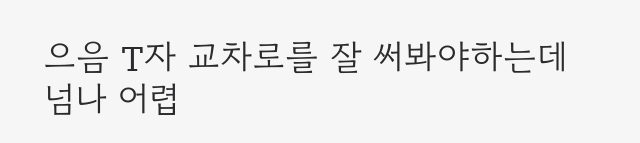으음 T자 교차로를 잘 써봐야하는데 넘나 어렵